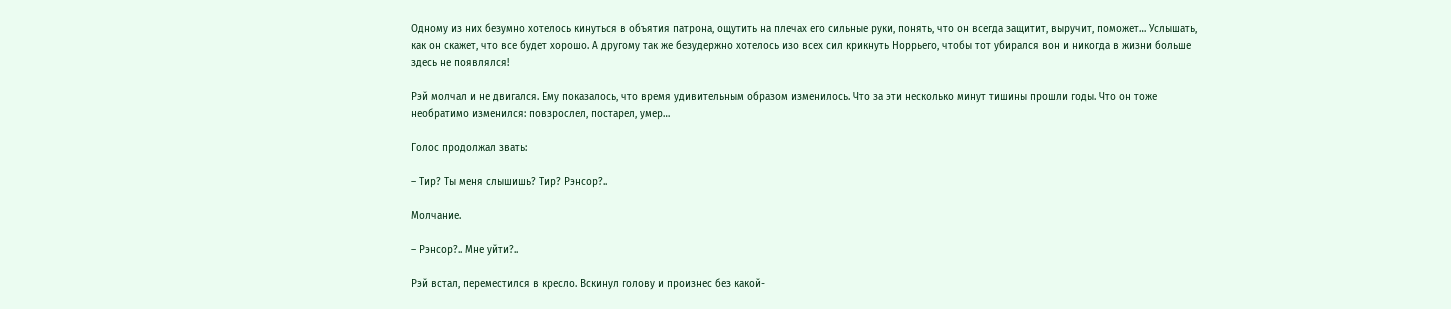Одному из них безумно хотелось кинуться в объятия патрона, ощутить на плечах его сильные руки, понять, что он всегда защитит, выручит, поможет… Услышать, как он скажет, что все будет хорошо. А другому так же безудержно хотелось изо всех сил крикнуть Норрьего, чтобы тот убирался вон и никогда в жизни больше здесь не появлялся!

Рэй молчал и не двигался. Ему показалось, что время удивительным образом изменилось. Что за эти несколько минут тишины прошли годы. Что он тоже необратимо изменился: повзрослел, постарел, умер…

Голос продолжал звать:

– Тир? Ты меня слышишь? Тир? Рэнсор?..

Молчание.

– Рэнсор?.. Мне уйти?..

Рэй встал, переместился в кресло. Вскинул голову и произнес без какой-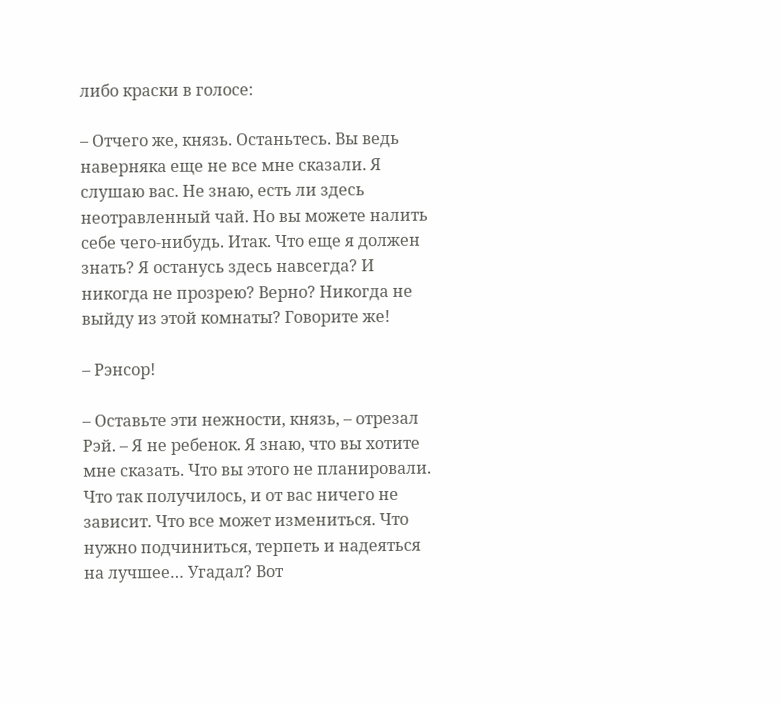либо краски в голосе:

– Отчего же, князь. Останьтесь. Вы ведь наверняка еще не все мне сказали. Я слушаю вас. Не знаю, есть ли здесь неотравленный чай. Но вы можете налить себе чего-нибудь. Итак. Что еще я должен знать? Я останусь здесь навсегда? И никогда не прозрею? Верно? Никогда не выйду из этой комнаты? Говорите же!

– Рэнсор!

– Оставьте эти нежности, князь, – отрезал Рэй. – Я не ребенок. Я знаю, что вы хотите мне сказать. Что вы этого не планировали. Что так получилось, и от вас ничего не зависит. Что все может измениться. Что нужно подчиниться, терпеть и надеяться на лучшее… Угадал? Вот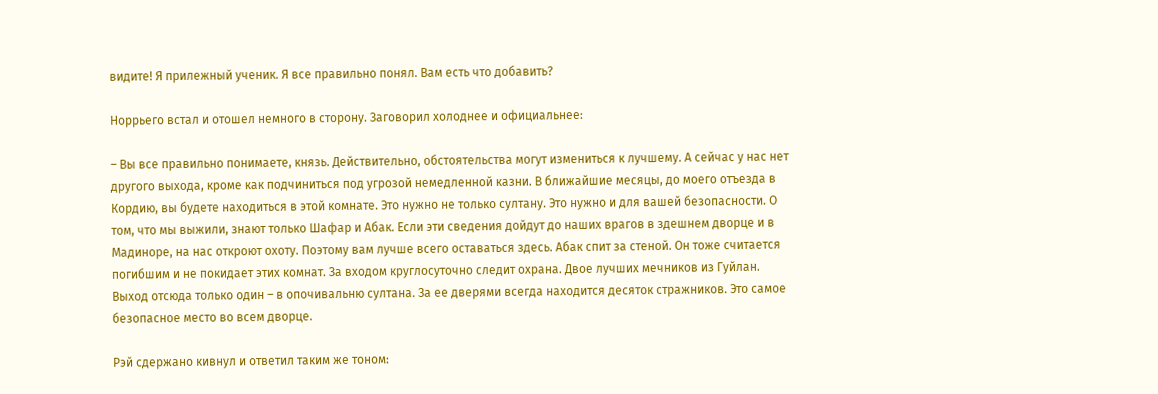видите! Я прилежный ученик. Я все правильно понял. Вам есть что добавить?

Норрьего встал и отошел немного в сторону. Заговорил холоднее и официальнее:

– Вы все правильно понимаете, князь. Действительно, обстоятельства могут измениться к лучшему. А сейчас у нас нет другого выхода, кроме как подчиниться под угрозой немедленной казни. В ближайшие месяцы, до моего отъезда в Кордию, вы будете находиться в этой комнате. Это нужно не только султану. Это нужно и для вашей безопасности. О том, что мы выжили, знают только Шафар и Абак. Если эти сведения дойдут до наших врагов в здешнем дворце и в Мадиноре, на нас откроют охоту. Поэтому вам лучше всего оставаться здесь. Абак спит за стеной. Он тоже считается погибшим и не покидает этих комнат. За входом круглосуточно следит охрана. Двое лучших мечников из Гуйлан. Выход отсюда только один – в опочивальню султана. За ее дверями всегда находится десяток стражников. Это самое безопасное место во всем дворце.

Рэй сдержано кивнул и ответил таким же тоном: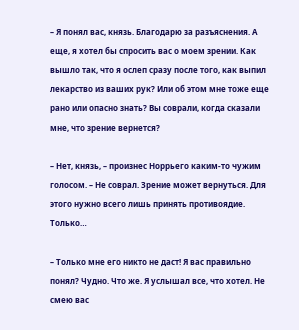– Я понял вас, князь. Благодарю за разъяснения. А еще, я хотел бы спросить вас о моем зрении. Как вышло так, что я ослеп сразу после того, как выпил лекарство из ваших рук? Или об этом мне тоже еще рано или опасно знать? Вы соврали, когда сказали мне, что зрение вернется?

– Нет, князь, – произнес Норрьего каким-то чужим голосом. – Не соврал. Зрение может вернуться. Для этого нужно всего лишь принять противоядие. Только…

– Только мне его никто не даст! Я вас правильно понял? Чудно. Что же. Я услышал все, что хотел. Не смею вас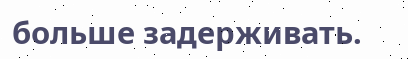больше задерживать.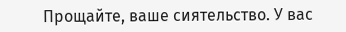Прощайте, ваше сиятельство. У вас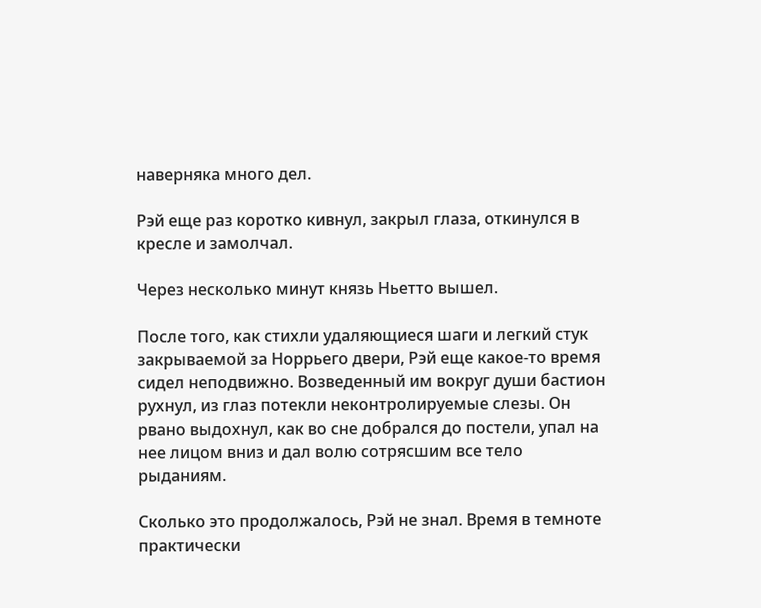наверняка много дел.

Рэй еще раз коротко кивнул, закрыл глаза, откинулся в кресле и замолчал.

Через несколько минут князь Ньетто вышел.

После того, как стихли удаляющиеся шаги и легкий стук закрываемой за Норрьего двери, Рэй еще какое-то время сидел неподвижно. Возведенный им вокруг души бастион рухнул, из глаз потекли неконтролируемые слезы. Он рвано выдохнул, как во сне добрался до постели, упал на нее лицом вниз и дал волю сотрясшим все тело рыданиям.

Сколько это продолжалось, Рэй не знал. Время в темноте практически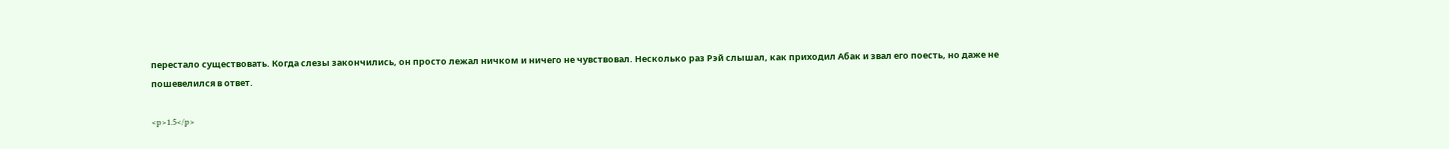перестало существовать. Когда слезы закончились, он просто лежал ничком и ничего не чувствовал. Несколько раз Рэй слышал, как приходил Абак и звал его поесть, но даже не пошевелился в ответ.

<p>1.5</p>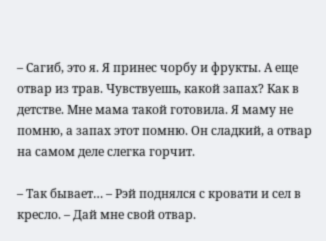– Сагиб, это я. Я принес чорбу и фрукты. А еще отвар из трав. Чувствуешь, какой запах? Как в детстве. Мне мама такой готовила. Я маму не помню, а запах этот помню. Он сладкий, а отвар на самом деле слегка горчит.

– Так бывает… – Рэй поднялся с кровати и сел в кресло. – Дай мне свой отвар.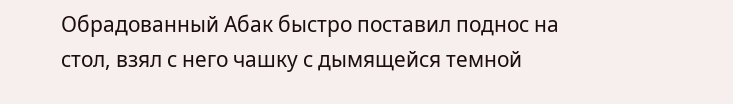Обрадованный Абак быстро поставил поднос на стол, взял с него чашку с дымящейся темной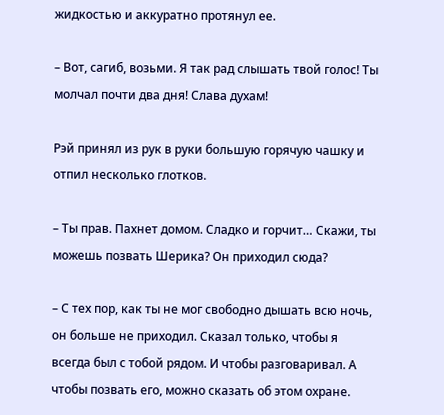жидкостью и аккуратно протянул ее.

– Вот, сагиб, возьми. Я так рад слышать твой голос! Ты молчал почти два дня! Слава духам!

Рэй принял из рук в руки большую горячую чашку и отпил несколько глотков.

– Ты прав. Пахнет домом. Сладко и горчит… Скажи, ты можешь позвать Шерика? Он приходил сюда?

– С тех пор, как ты не мог свободно дышать всю ночь, он больше не приходил. Сказал только, чтобы я всегда был с тобой рядом. И чтобы разговаривал. А чтобы позвать его, можно сказать об этом охране.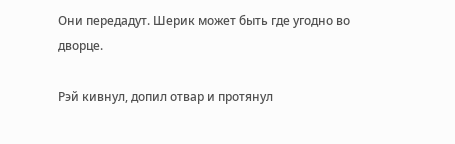Они передадут. Шерик может быть где угодно во дворце.

Рэй кивнул, допил отвар и протянул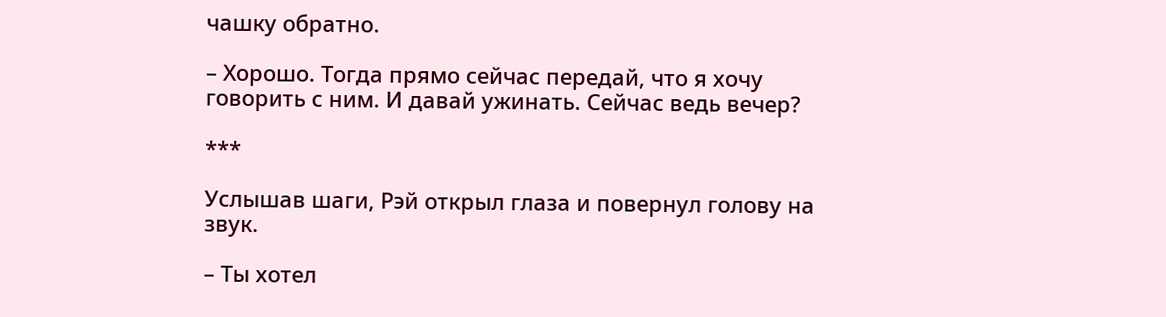чашку обратно.

– Хорошо. Тогда прямо сейчас передай, что я хочу говорить с ним. И давай ужинать. Сейчас ведь вечер?

***

Услышав шаги, Рэй открыл глаза и повернул голову на звук.

– Ты хотел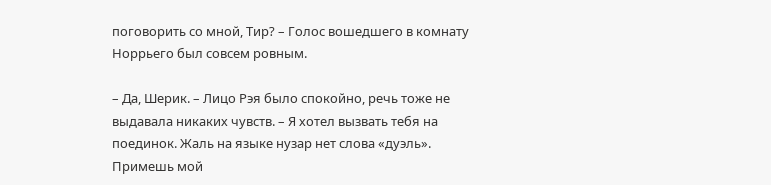поговорить со мной, Тир? – Голос вошедшего в комнату Норрьего был совсем ровным.

– Да, Шерик. – Лицо Рэя было спокойно, речь тоже не выдавала никаких чувств. – Я хотел вызвать тебя на поединок. Жаль на языке нузар нет слова «дуэль». Примешь мой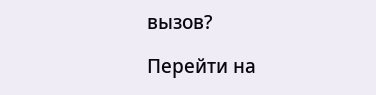вызов?

Перейти на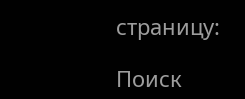страницу:

Поиск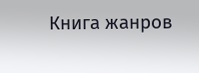Книга жанров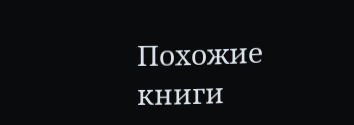Похожие книги